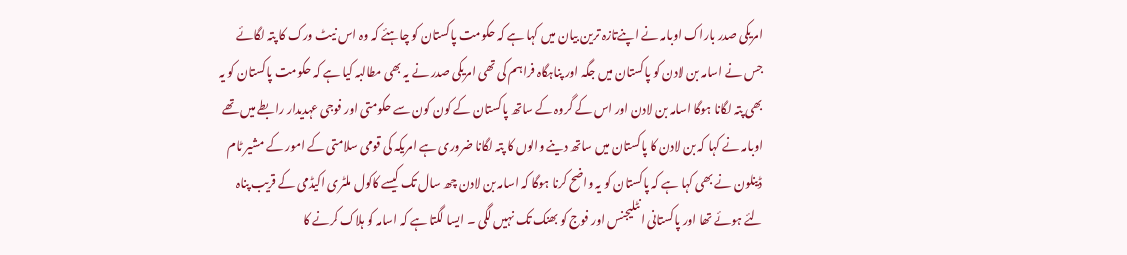امریکی صدر باراک اوبامہ نے اپنےتازہ ترین بیان میں کہا ہے کہ حکومت پاکستان کو چاہئے کہ وہ اس نیٹ ورک کا پتہ لگائے جس نے اسامہ بن لادن کو پاکستان میں جگہ اور پناہگاہ فراہم کی تھی امریکی صدر نے یہ بھی مطالبہ کیا ہے کہ حکومت پاکستان کو یہ بھی پتہ لگانا ہوگا اسامہ بن لادن اور اس کے گروہ کے ساتھ پاکستان کے کون کون سے حکومتی اور فوجی عہدیدار رابطے میں تھے
اوبامہ نے کہا کہ بن لادن کا پاکستان میں ساتھ دینے والوں کا پتہ لگانا ضروری ہے امریکہ کی قومی سلامتی کے امور کے مشیر ٹام ڈینلون نے بھی کہا ہے کہ پاکستان کو یہ واضح کرنا ہوگا کہ اسامہ بن لادن چھ سال تک کیسے کاکول ملٹری اکیڈمی کے قریب پناہ لئے ہوئے تھا اور پاکستانی انٹلیجنس اور فوج کو بھنک تک نہيں لگی ۔ ایسا لگتا ہے کہ اسامہ کو ہلاک کرنے کا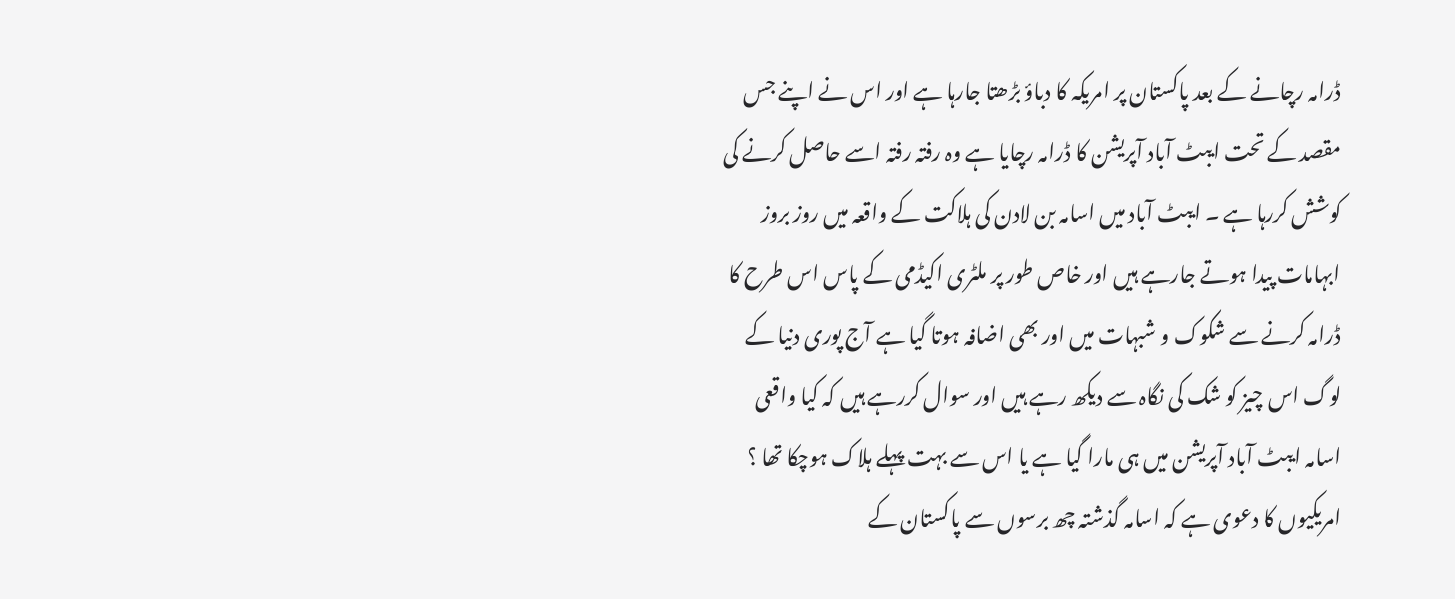ڈرامہ رچانے کے بعد پاکستان پر امریکہ کا دباؤ بڑھتا جارہا ہے اور اس نے اپنے جس مقصد کے تحت ایبٹ آباد آپریشن کا ڈرامہ رچایا ہے وہ رفتہ رفتہ اسے حاصل کرنے کی کوشش کررہا ہے ۔ ایبٹ آباد میں اسامہ بن لادن کی ہلاکت کے واقعہ میں روز بروز ابہامات پیدا ہوتے جارہے ہيں اور خاص طور پر ملٹری اکیڈمی کے پاس اس طرح کا ڈرامہ کرنے سے شکوک و شبہات میں اور بھی اضافہ ہوتا گیا ہے آج پوری دنیا کے لوگ اس چیز کو شک کی نگاہ سے دیکھ رہے ہيں اور سوال کررہے ہيں کہ کیا واقعی اسامہ ایبٹ آباد آپریشن میں ہی مارا گیا ہے یا اس سے بہت پہلے ہلاک ہوچکا تھا ؟ امریکیوں کا دعوی ہے کہ اسامہ گذشتہ چھ برسوں سے پاکستان کے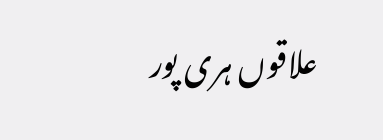علاقوں ہری پور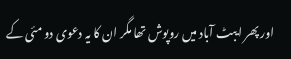اور پھر ایبٹ آباد میں روپوش تھا مگر ان کا یہ دعوی دو مئی کے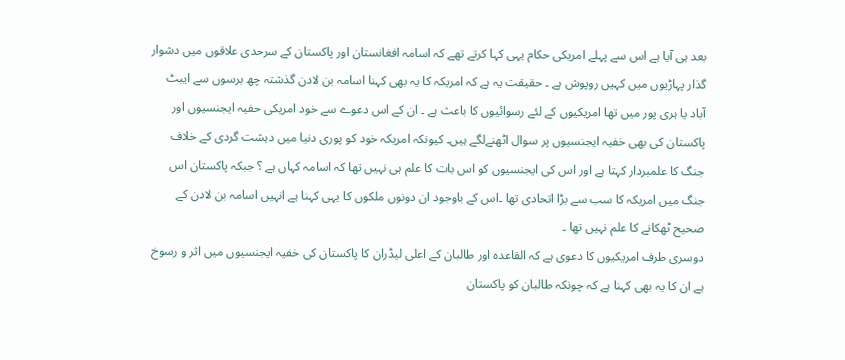بعد ہی آیا ہے اس سے پہلے امریکی حکام یہی کہا کرتے تھے کہ اسامہ افغانستان اور پاکستان کے سرحدی علاقوں میں دشوار گذار پہاڑیوں میں کہیں روپوش ہے ۔ حقیقت یہ ہے کہ امریکہ کا یہ بھی کہنا اسامہ بن لادن گذشتہ چھ برسوں سے ایبٹ آباد یا ہری پور میں تھا امریکیوں کے لئے رسوائیوں کا باعث ہے ۔ ان کے اس دعوے سے خود امریکی حفیہ ایجنسیوں اور پاکستان کی بھی خفیہ ایجنسیوں پر سوال اٹھنےلگے ہيں۔ کیونکہ امریکہ خود کو پوری دنیا میں دہشت گردی کے خلاف جنگ کا علمبردار کہتا ہے اور اس کی ایجنسیوں کو اس بات کا علم ہی نہيں تھا کہ اسامہ کہاں ہے ؟ جبکہ پاکستان اس جنگ میں امریکہ کا سب سے بڑا اتحادی تھا ۔اس کے باوجود ان دونوں ملکوں کا یہی کہنا ہے انہیں اسامہ بن لادن کے صحیح ٹھکانے کا علم نہیں تھا ۔
دوسری طرف امریکیوں کا دعوی ہے کہ القاعدہ اور طالبان کے اعلی لیڈران کا پاکستان کی خفیہ ایجنسیوں ميں اثر و رسوخ ہے ان کا یہ بھی کہنا ہے کہ چونکہ طالبان کو پاکستان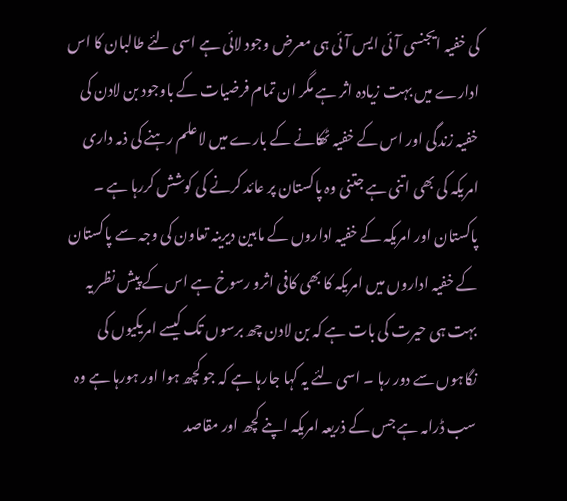کی خفیہ ایجنسی آئی ایس آئی ہی معرض وجود لائی ہے اسی لئے طالبان کا اس ادارے میں بہت زیادہ اثر ہے مگر ان تمام فرضیات کے باوجود بن لادن کی خفیہ زندگی اور اس کے خفیہ ٹھکانے کے بارے میں لاعلم رہنے کی ذمہ داری امریکہ کی بھی اتنی ہے جتنی وہ پاکستان پر عائد کرنے کی کوشش کررہا ہے ۔ پاکستان اور امریکہ کے خفیہ اداروں کے مابین دیرینہ تعاون کی وجہ سے پاکستان کے خفیہ اداروں میں امریکہ کا بھی کافی اثرو رسوخ ہے اس کے پیش نظر یہ بہت ہی حیرت کی بات ہے کہ بن لادن چھ برسوں تک کیسے امریکیوں کی نگاہوں سے دور رہا ۔ اسی لئے یہ کہا جارہا ہے کہ جو کچھ ہوا اور ہورہا ہے وہ سب ڈرامہ ہے جس کے ذریعہ امریکہ اپنے کچھ اور مقاصد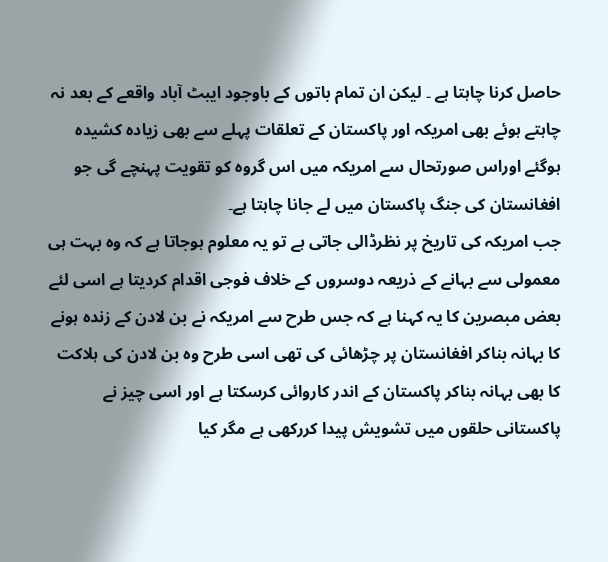حاصل کرنا چاہتا ہے ۔ لیکن ان تمام باتوں کے باوجود ایبٹ آباد واقعے کے بعد نہ چاہتے ہوئے بھی امریکہ اور پاکستان کے تعلقات پہلے سے بھی زیادہ کشیدہ ہوگئے اوراس صورتحال سے امریکہ میں اس گروہ کو تقویت پہنچے گی جو افغانستان کی جنگ پاکستان میں لے جانا چاہتا ہے۔
جب امریکہ کی تاریخ پر نظرڈالی جاتی ہے تو یہ معلوم ہوجاتا ہے کہ وہ بہت ہی معمولی سے بہانے کے ذریعہ دوسروں کے خلاف فوجی اقدام کردیتا ہے اسی لئے بعض مبصرین کا یہ کہنا ہے کہ جس طرح سے امریکہ نے بن لادن کے زندہ ہونے کا بہانہ بناکر افغانستان پر چڑھائی کی تھی اسی طرح وہ بن لادن کی ہلاکت کا بھی بہانہ بناکر پاکستان کے اندر کاروائی کرسکتا ہے اور اسی چیز نے پاکستانی حلقوں میں تشویش پیدا کررکھی ہے مگر کیا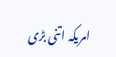امریکہ اتنی بڑی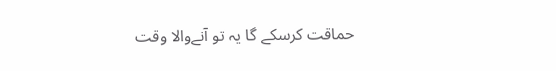حماقت کرسکے گا یہ تو آنےوالا وقت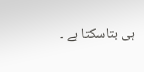ہی بتاسکتا ہے ۔